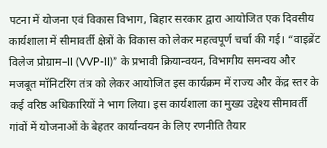पटना में योजना एवं विकास विभाग, बिहार सरकार द्वारा आयोजित एक दिवसीय कार्यशाला में सीमावर्ती क्षेत्रों के विकास को लेकर महत्वपूर्ण चर्चा की गई। “वाइब्रेंट विलेज प्रोग्राम–II (VVP-II)” के प्रभावी क्रियान्वयन, विभागीय समन्वय और मजबूत मॉनिटरिंग तंत्र को लेकर आयोजित इस कार्यक्रम में राज्य और केंद्र स्तर के कई वरिष्ठ अधिकारियों ने भाग लिया। इस कार्यशाला का मुख्य उद्देश्य सीमावर्ती गांवों में योजनाओं के बेहतर कार्यान्वयन के लिए रणनीति तैयार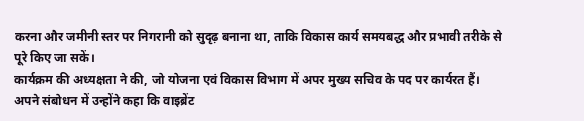करना और जमीनी स्तर पर निगरानी को सुदृढ़ बनाना था, ताकि विकास कार्य समयबद्ध और प्रभावी तरीके से पूरे किए जा सकें।
कार्यक्रम की अध्यक्षता ने की, जो योजना एवं विकास विभाग में अपर मुख्य सचिव के पद पर कार्यरत हैं। अपने संबोधन में उन्होंने कहा कि वाइब्रेंट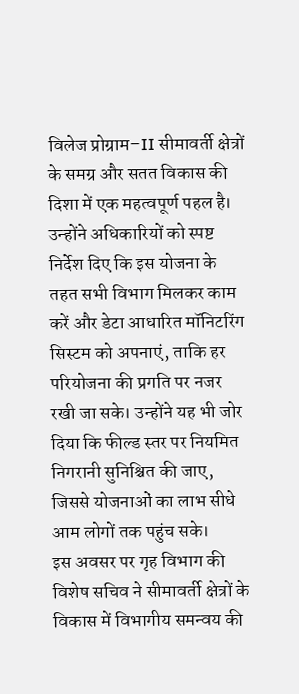विलेज प्रोग्राम–II सीमावर्ती क्षेत्रों के समग्र और सतत विकास की दिशा में एक महत्वपूर्ण पहल है। उन्होंने अधिकारियों को स्पष्ट निर्देश दिए कि इस योजना के तहत सभी विभाग मिलकर काम करें और डेटा आधारित मॉनिटरिंग सिस्टम को अपनाएं, ताकि हर परियोजना की प्रगति पर नजर रखी जा सके। उन्होंने यह भी जोर दिया कि फील्ड स्तर पर नियमित निगरानी सुनिश्चित की जाए, जिससे योजनाओं का लाभ सीधे आम लोगों तक पहुंच सके।
इस अवसर पर गृह विभाग की विशेष सचिव ने सीमावर्ती क्षेत्रों के विकास में विभागीय समन्वय की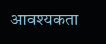आवश्यकता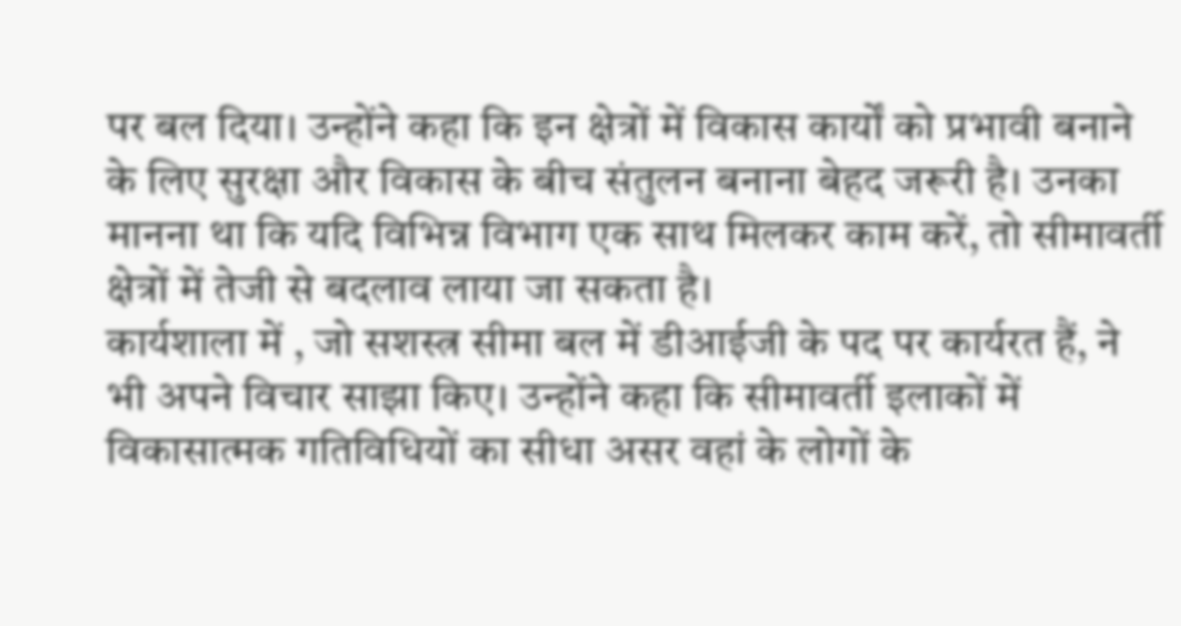पर बल दिया। उन्होंने कहा कि इन क्षेत्रों में विकास कार्यों को प्रभावी बनाने के लिए सुरक्षा और विकास के बीच संतुलन बनाना बेहद जरूरी है। उनका मानना था कि यदि विभिन्न विभाग एक साथ मिलकर काम करें, तो सीमावर्ती क्षेत्रों में तेजी से बदलाव लाया जा सकता है।
कार्यशाला में , जो सशस्त्र सीमा बल में डीआईजी के पद पर कार्यरत हैं, ने भी अपने विचार साझा किए। उन्होंने कहा कि सीमावर्ती इलाकों में विकासात्मक गतिविधियों का सीधा असर वहां के लोगों के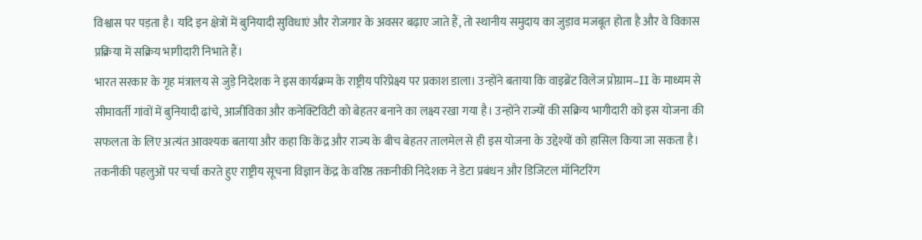विश्वास पर पड़ता है। यदि इन क्षेत्रों में बुनियादी सुविधाएं और रोजगार के अवसर बढ़ाए जाते हैं, तो स्थानीय समुदाय का जुड़ाव मजबूत होता है और वे विकास प्रक्रिया में सक्रिय भागीदारी निभाते हैं।
भारत सरकार के गृह मंत्रालय से जुड़े निदेशक ने इस कार्यक्रम के राष्ट्रीय परिप्रेक्ष्य पर प्रकाश डाला। उन्होंने बताया कि वाइब्रेंट विलेज प्रोग्राम–II के माध्यम से सीमावर्ती गांवों में बुनियादी ढांचे, आजीविका और कनेक्टिविटी को बेहतर बनाने का लक्ष्य रखा गया है। उन्होंने राज्यों की सक्रिय भागीदारी को इस योजना की सफलता के लिए अत्यंत आवश्यक बताया और कहा कि केंद्र और राज्य के बीच बेहतर तालमेल से ही इस योजना के उद्देश्यों को हासिल किया जा सकता है।
तकनीकी पहलुओं पर चर्चा करते हुए राष्ट्रीय सूचना विज्ञान केंद्र के वरिष्ठ तकनीकी निदेशक ने डेटा प्रबंधन और डिजिटल मॉनिटरिंग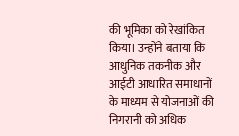की भूमिका को रेखांकित किया। उन्होंने बताया कि आधुनिक तकनीक और आईटी आधारित समाधानों के माध्यम से योजनाओं की निगरानी को अधिक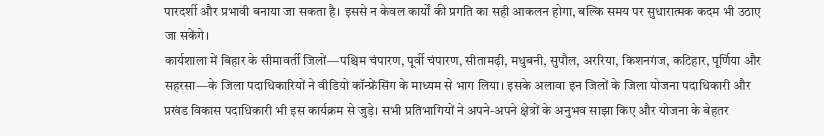पारदर्शी और प्रभावी बनाया जा सकता है। इससे न केवल कार्यों की प्रगति का सही आकलन होगा, बल्कि समय पर सुधारात्मक कदम भी उठाए जा सकेंगे।
कार्यशाला में बिहार के सीमावर्ती जिलों—पश्चिम चंपारण, पूर्वी चंपारण, सीतामढ़ी, मधुबनी, सुपौल, अररिया, किशनगंज, कटिहार, पूर्णिया और सहरसा—के जिला पदाधिकारियों ने वीडियो कॉन्फ्रेंसिंग के माध्यम से भाग लिया। इसके अलावा इन जिलों के जिला योजना पदाधिकारी और प्रखंड विकास पदाधिकारी भी इस कार्यक्रम से जुड़े। सभी प्रतिभागियों ने अपने-अपने क्षेत्रों के अनुभव साझा किए और योजना के बेहतर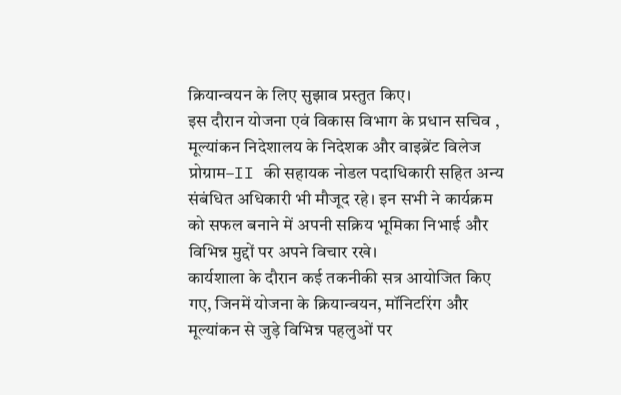क्रियान्वयन के लिए सुझाव प्रस्तुत किए।
इस दौरान योजना एवं विकास विभाग के प्रधान सचिव , मूल्यांकन निदेशालय के निदेशक और वाइब्रेंट विलेज प्रोग्राम–II की सहायक नोडल पदाधिकारी सहित अन्य संबंधित अधिकारी भी मौजूद रहे। इन सभी ने कार्यक्रम को सफल बनाने में अपनी सक्रिय भूमिका निभाई और विभिन्न मुद्दों पर अपने विचार रखे।
कार्यशाला के दौरान कई तकनीकी सत्र आयोजित किए गए, जिनमें योजना के क्रियान्वयन, मॉनिटरिंग और मूल्यांकन से जुड़े विभिन्न पहलुओं पर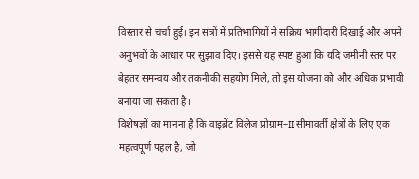विस्तार से चर्चा हुई। इन सत्रों में प्रतिभागियों ने सक्रिय भागीदारी दिखाई और अपने अनुभवों के आधार पर सुझाव दिए। इससे यह स्पष्ट हुआ कि यदि जमीनी स्तर पर बेहतर समन्वय और तकनीकी सहयोग मिले, तो इस योजना को और अधिक प्रभावी बनाया जा सकता है।
विशेषज्ञों का मानना है कि वाइब्रेंट विलेज प्रोग्राम–II सीमावर्ती क्षेत्रों के लिए एक महत्वपूर्ण पहल है, जो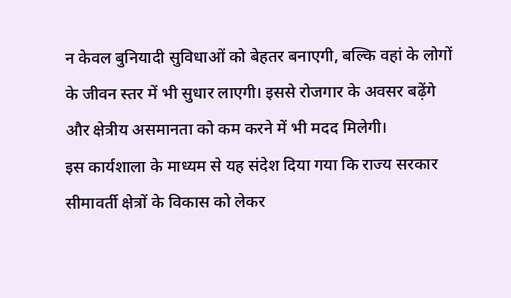न केवल बुनियादी सुविधाओं को बेहतर बनाएगी, बल्कि वहां के लोगों के जीवन स्तर में भी सुधार लाएगी। इससे रोजगार के अवसर बढ़ेंगे और क्षेत्रीय असमानता को कम करने में भी मदद मिलेगी।
इस कार्यशाला के माध्यम से यह संदेश दिया गया कि राज्य सरकार सीमावर्ती क्षेत्रों के विकास को लेकर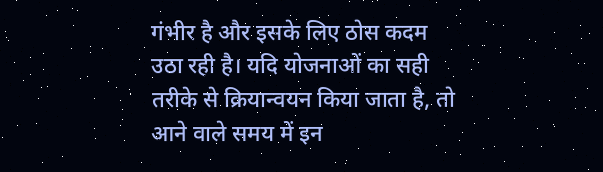गंभीर है और इसके लिए ठोस कदम उठा रही है। यदि योजनाओं का सही तरीके से क्रियान्वयन किया जाता है, तो आने वाले समय में इन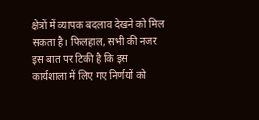क्षेत्रों में व्यापक बदलाव देखने को मिल सकता है। फिलहाल, सभी की नजर इस बात पर टिकी है कि इस कार्यशाला में लिए गए निर्णयों को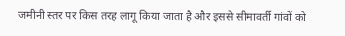जमीनी स्तर पर किस तरह लागू किया जाता है और इससे सीमावर्ती गांवों को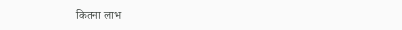कितना लाभ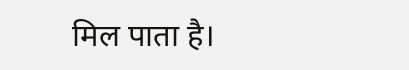मिल पाता है।